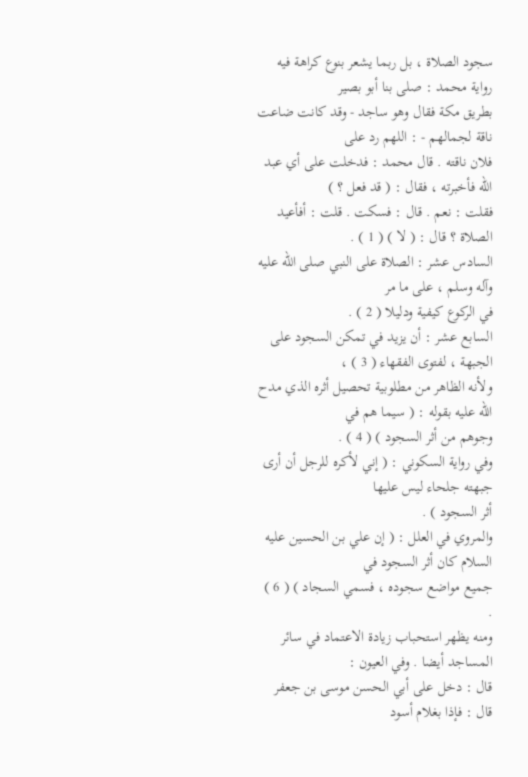سجود الصلاة ، بل ربما يشعر بنوع كراهة فيه رواية محمد : صلى بنا أبو بصير
بطريق مكة فقال وهو ساجد - وقد كانت ضاعت ناقة لجمالهم - : اللهم رد على
فلان ناقته . قال محمد : فدخلت على أي عبد الله فأخبرته ، فقال : ( قد فعل ؟ )
فقلت : نعم . قال : فسكت . قلت : أفأعيد الصلاة ؟ قال : ( لا ) ( 1 ) .
السادس عشر : الصلاة على النبي صلى الله عليه وآله وسلم ، على ما مر
في الركوع كيفية ودليلا ( 2 ) .
السابع عشر : أن يزيد في تمكن السجود على الجبهة ، لفتوى الفقهاء ( 3 ) ،
ولأنه الظاهر من مطلوبية تحصيل أثره الذي مدح الله عليه بقوله : ( سيما هم في
وجوهم من أثر السجود ) ( 4 ) .
وفي رواية السكوني : ( إني لأكره للرجل أن أرى جبهته جلحاء ليس عليها
أثر السجود ) .
والمروي في العلل : ( إن علي بن الحسين عليه السلام كان أثر السجود في
جميع مواضع سجوده ، فسمي السجاد ) ( 6 ) .
ومنه يظهر استحباب زيادة الاعتماد في سائر المساجد أيضا . وفي العيون :
قال : دخل على أبي الحسن موسى بن جعفر قال : فإذا بغلام أسود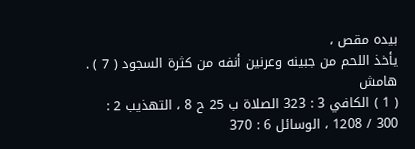بيده مقص ،
يأخذ اللحم من جبينه وعرنين أنفه من كثرة السجود ( 7 ) .
هامش
( 1 ) الكافي 3 : 323 الصلاة ب 25 ح 8 ، التهذيب 2 : 300 / 1208 ، الوسائل 6 : 370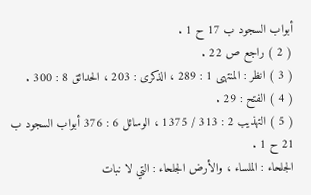أبواب السجود ب 17 ح 1 .
( 2 ) راجع ص 22 .
( 3 ) انظر : المنتهى 1 : 289 ، الذكرى : 203 ، الحدائق 8 : 300 .
( 4 ) الفتح : 29 .
( 5 ) التهذيب 2 : 313 / 1375 ، الوسائل 6 : 376 أبواب السجود ب 21 ح 1 .
الجلحاء : الملساء ، والأرض الجلحاء : التي لا نبات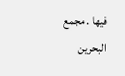فيها . مجمع البحرين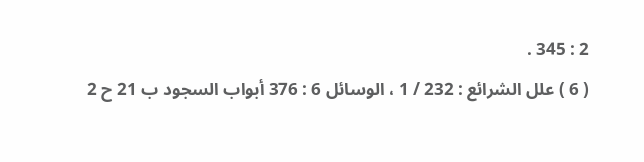2 : 345 .
( 6 ) علل الشرائع : 232 / 1 ، الوسائل 6 : 376 أبواب السجود ب 21 ح 2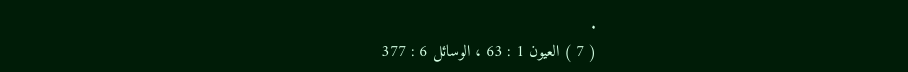.
( 7 ) العيون 1 : 63 ، الوسائل 6 : 377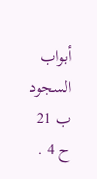أبواب السجود ب 21 ح 4 .